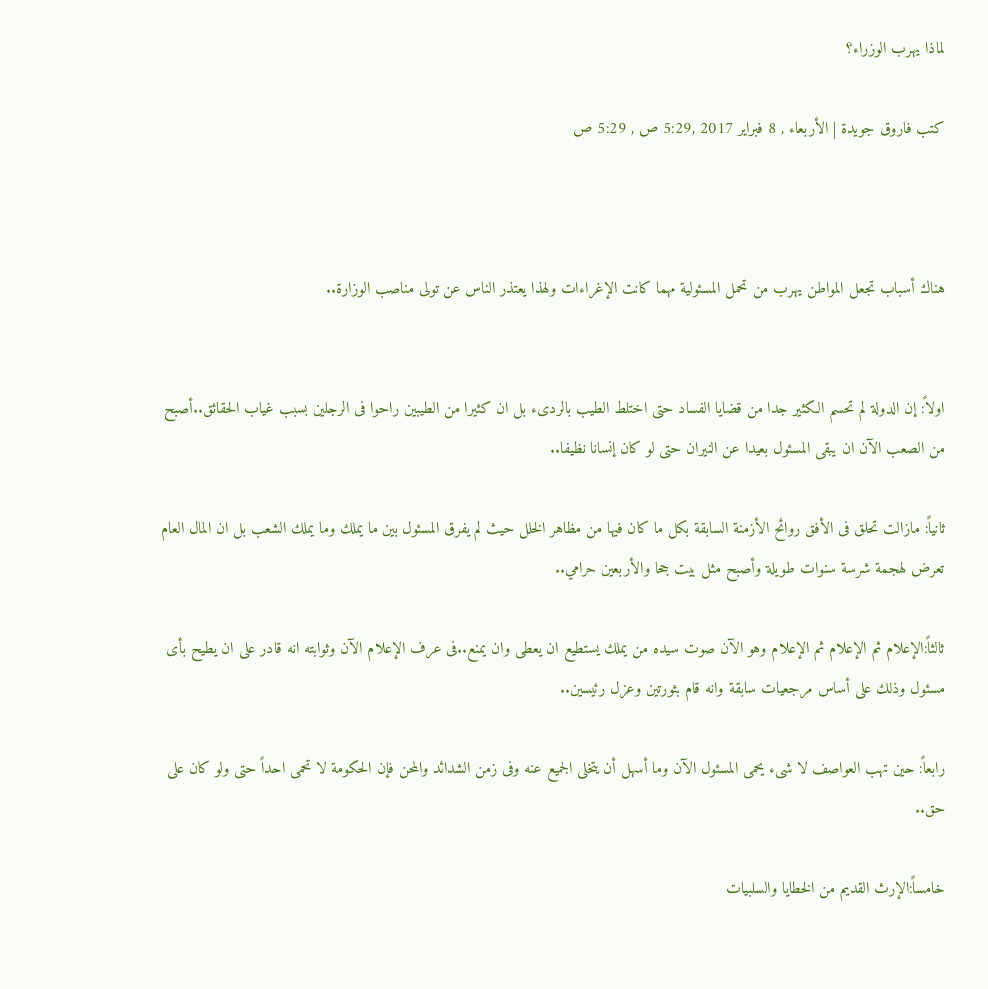لماذا يهرب الوزراء؟

كتب فاروق جويدة | الأربعاء , 8 فبراير 2017 ,5:29 ص , 5:29 ص



هناك أسباب تجعل المواطن يهرب من تحمل المسئولية مهما كانت الإغراءات ولهذا يعتذر الناس عن تولى مناصب الوزارة..


اولاً: إن الدولة لم تحسم الكثير جدا من قضايا الفساد حتى اختلط الطيب بالردىء بل ان كثيرا من الطيبين راحوا فى الرجلين بسبب غياب الحقائق..أصبح من الصعب الآن ان يبقى المسئول بعيدا عن النيران حتى لو كان إنسانا نظيفا..

ثانياً: مازالت تحلق فى الأفق روائح الأزمنة السابقة بكل ما كان فيها من مظاهر الخلل حيث لم يفرق المسئول بين ما يملك وما يملك الشعب بل ان المال العام تعرض لهجمة شرسة سنوات طويلة وأصبح مثل بيت جحا والأربعين حرامي..

ثالثاً:الإعلام ثم الإعلام ثم الإعلام وهو الآن صوت سيده من يملك يستطيع ان يعطى وان يمنع..فى عرف الإعلام الآن وثوابته انه قادر على ان يطيح بأى مسئول وذلك على أساس مرجعيات سابقة وانه قام بثورتين وعزل رئيسين..

رابعاً: حين تهب العواصف لا شىء يحمى المسئول الآن وما أسهل أن يتخلى الجميع عنه وفى زمن الشدائد والمحن فإن الحكومة لا تحمى احداً حتى ولو كان على حق..

خامساً:الإرث القديم من الخطايا والسلبيات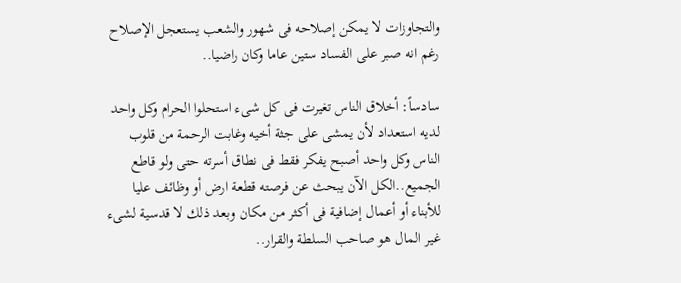والتجاوزات لا يمكن إصلاحه فى شهور والشعب يستعجل الإصلاح رغم انه صبر على الفساد ستين عاما وكان راضيا..

سادساً: أخلاق الناس تغيرت فى كل شىء استحلوا الحرام وكل واحد لديه استعداد لأن يمشى على جثة أخيه وغابت الرحمة من قلوب الناس وكل واحد أصبح يفكر فقط فى نطاق أسرته حتى ولو قاطع الجميع..الكل الآن يبحث عن فرصته قطعة ارض أو وظائف عليا للأبناء أو أعمال إضافية فى أكثر من مكان وبعد ذلك لا قدسية لشىء غير المال هو صاحب السلطة والقرار..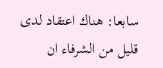سابعا: هناك اعتقاد لدى قليل من الشرفاء ان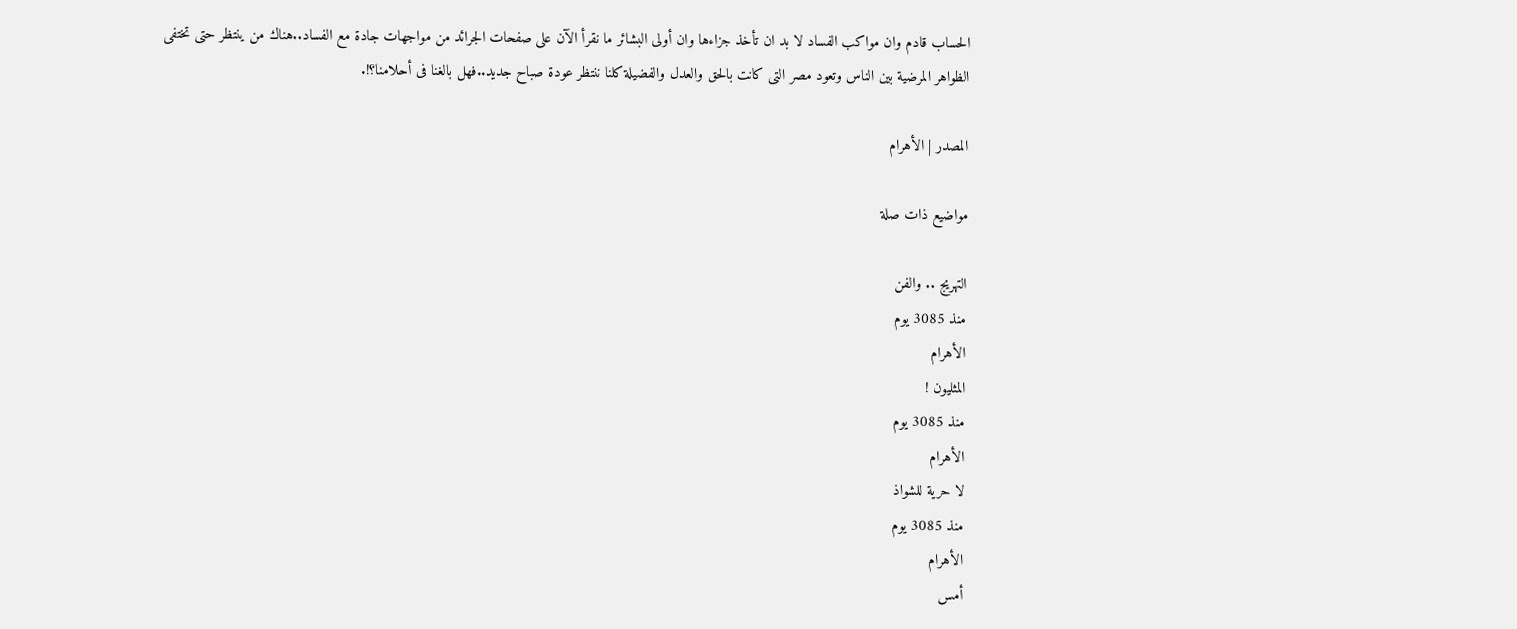الحساب قادم وان مواكب الفساد لا بد ان تأخذ جزاءها وان أولى البشائر ما نقرأ الآن على صفحات الجرائد من مواجهات جادة مع الفساد..هناك من ينتظر حتى تختفى الظواهر المرضية بين الناس وتعود مصر التى كانت بالحق والعدل والفضيلة كلنا ننتظر عودة صباح جديد..فهل بالغنا فى أحلامنا؟!.

المصدر | الأهرام

مواضيع ذات صلة

التهريج .. والفن
منذ 3085 يوم
الأهرام
المثليون !
منذ 3085 يوم
الأهرام
لا حرية للشواذ
منذ 3085 يوم
الأهرام
أمس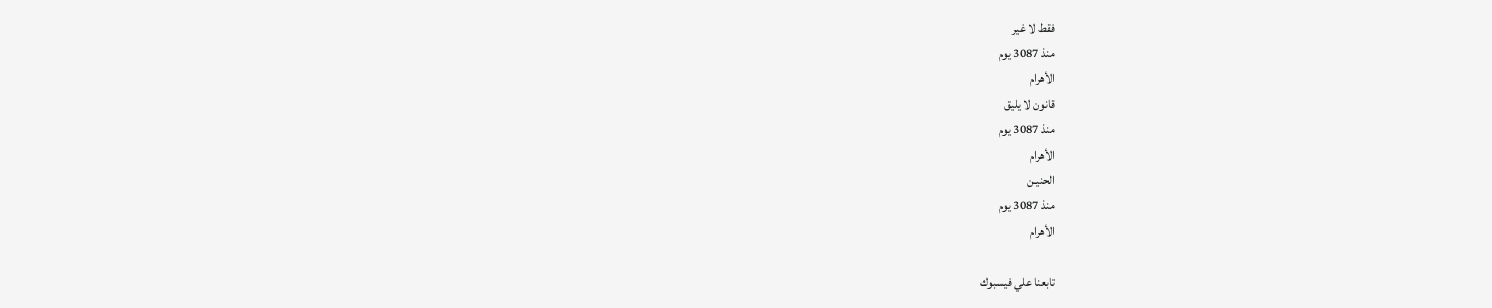فقط لا غير
منذ 3087 يوم
الأهرام
قانون لا يليق
منذ 3087 يوم
الأهرام
الحنيـن
منذ 3087 يوم
الأهرام

تابعنا علي فيسبوك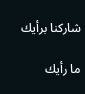شاركنا برأيك

ما رأيك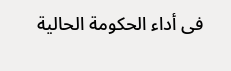فى أداء الحكومة الحالية